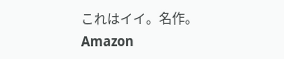これはイイ。名作。
Amazon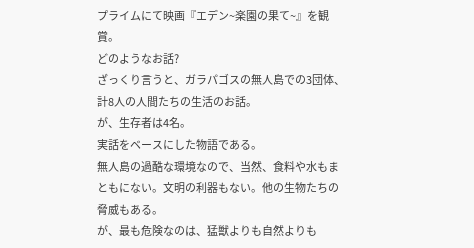プライムにて映画『エデン~楽園の果て~』を観賞。
どのようなお話?
ざっくり言うと、ガラパゴスの無人島での3団体、計8人の人間たちの生活のお話。
が、生存者は4名。
実話をベースにした物語である。
無人島の過酷な環境なので、当然、食料や水もまともにない。文明の利器もない。他の生物たちの脅威もある。
が、最も危険なのは、猛獣よりも自然よりも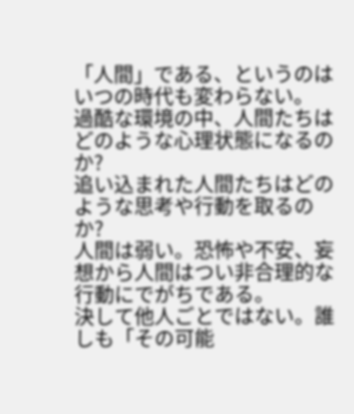「人間」である、というのはいつの時代も変わらない。
過酷な環境の中、人間たちはどのような心理状態になるのか?
追い込まれた人間たちはどのような思考や行動を取るのか?
人間は弱い。恐怖や不安、妄想から人間はつい非合理的な行動にでがちである。
決して他人ごとではない。誰しも「その可能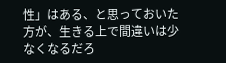性」はある、と思っておいた方が、生きる上で間違いは少なくなるだろ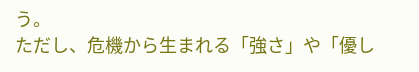う。
ただし、危機から生まれる「強さ」や「優し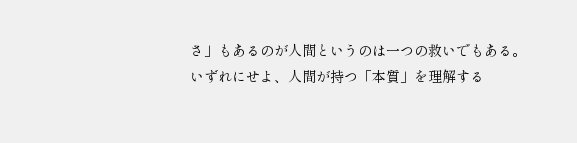さ」もあるのが人間というのは一つの救いでもある。
いずれにせよ、人間が持つ「本質」を理解する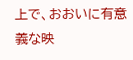上で、おおいに有意義な映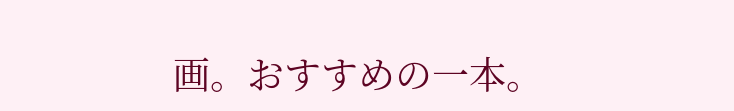画。おすすめの一本。